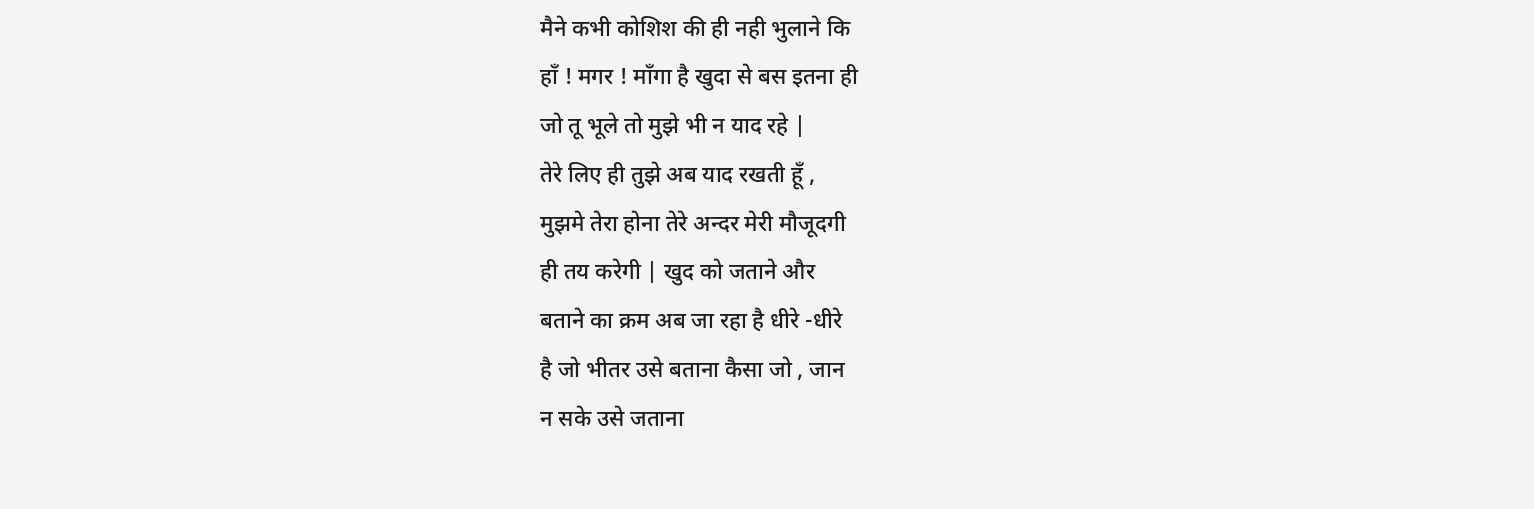मैने कभी कोशिश की ही नही भुलाने कि
हाँ ! मगर ! माँगा है खुदा से बस इतना ही
जो तू भूले तो मुझे भी न याद रहे |
तेरे लिए ही तुझे अब याद रखती हूँ ,
मुझमे तेरा होना तेरे अन्दर मेरी मौजूदगी
ही तय करेगी | खुद को जताने और
बताने का क्रम अब जा रहा है धीरे -धीरे
है जो भीतर उसे बताना कैसा जो , जान
न सके उसे जताना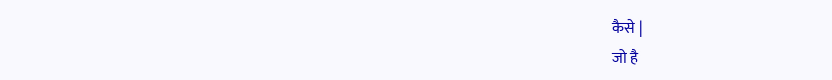कैसे |
जो है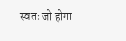स्वतः जो होगा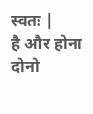स्वतः |
है और होना दोनो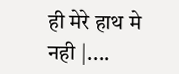ही मेरे हाथ मे नही |....